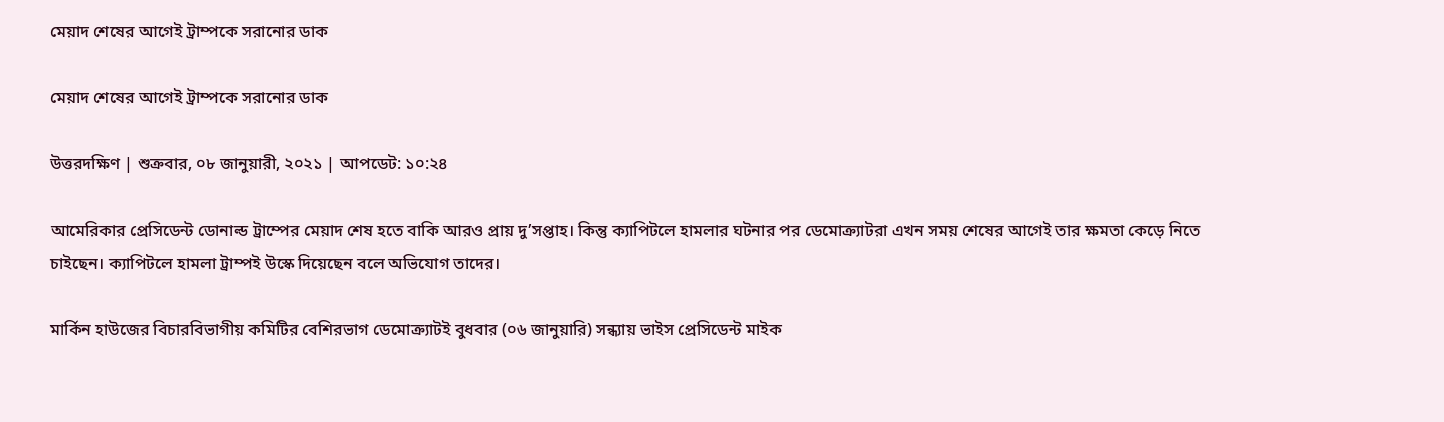মেয়াদ শেষের আগেই ট্রাম্পকে সরানোর ডাক

মেয়াদ শেষের আগেই ট্রাম্পকে সরানোর ডাক

উত্তরদক্ষিণ | শুক্রবার, ০৮ জানুয়ারী, ২০২১ | আপডেট: ১০:২৪

আমেরিকার প্রেসিডেন্ট ডোনাল্ড ট্রাম্পের মেয়াদ শেষ হতে বাকি আরও প্রায় দু’সপ্তাহ। কিন্তু ক্যাপিটলে হামলার ঘটনার পর ডেমোক্র্যাটরা এখন সময় শেষের আগেই তার ক্ষমতা কেড়ে নিতে চাইছেন। ক্যাপিটলে হামলা ট্রাম্পই উস্কে দিয়েছেন বলে অভিযোগ তাদের।

মার্কিন হাউজের বিচারবিভাগীয় কমিটির বেশিরভাগ ডেমোক্র্যাটই বুধবার (০৬ জানুয়ারি) সন্ধ্যায় ভাইস প্রেসিডেন্ট মাইক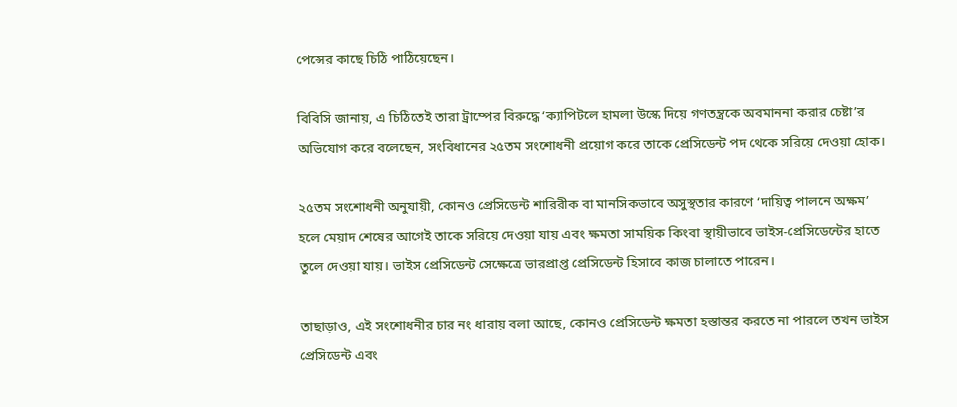পেন্সের কাছে চিঠি পাঠিয়েছেন।

বিবিসি জানায়, এ চিঠিতেই তারা ট্রাম্পের বিরুদ্ধে ‘ক্যাপিটলে হামলা উস্কে দিয়ে গণতন্ত্রকে অবমাননা করার চেষ্টা’র অভিযোগ করে বলেছেন, সংবিধানের ২৫তম সংশোধনী প্রয়োগ করে তাকে প্রেসিডেন্ট পদ থেকে সরিয়ে দেওয়া হোক।

২৫তম সংশোধনী অনুযায়ী, কোনও প্রেসিডেন্ট শারিরীক বা মানসিকভাবে অসুস্থতার কারণে ‘দায়িত্ব পালনে অক্ষম’ হলে মেয়াদ শেষের আগেই তাকে সরিয়ে দেওয়া যায় এবং ক্ষমতা সাময়িক কিংবা স্থায়ীভাবে ভাইস-প্রেসিডেন্টের হাতে তুলে দেওয়া যায়। ভাইস প্রেসিডেন্ট সেক্ষেত্রে ভারপ্রাপ্ত প্রেসিডেন্ট হিসাবে কাজ চালাতে পারেন।

তাছাড়াও, এই সংশোধনীর চার নং ধারায় বলা আছে, কোনও প্রেসিডেন্ট ক্ষমতা হস্তান্তর করতে না পারলে তখন ভাইস প্রেসিডেন্ট এবং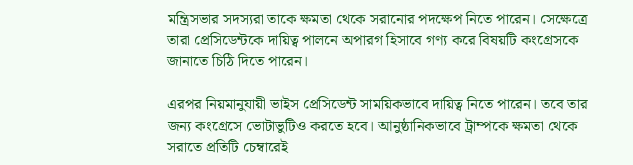মন্ত্রিসভার সদস্যরা তাকে ক্ষমতা থেকে সরানোর পদক্ষেপ নিতে পারেন। সেক্ষেত্রে তারা প্রেসিডেন্টকে দায়িত্ব পালনে অপারগ হিসাবে গণ্য করে বিষয়টি কংগ্রেসকে জানাতে চিঠি দিতে পারেন।

এরপর নিয়মানুযায়ী ভাইস প্রেসিডেন্ট সাময়িকভাবে দায়িত্ব নিতে পারেন। তবে তার জন্য কংগ্রেসে ভোটাভুটিও করতে হবে। আনুষ্ঠানিকভাবে ট্রাম্পকে ক্ষমতা থেকে সরাতে প্রতিটি চেম্বারেই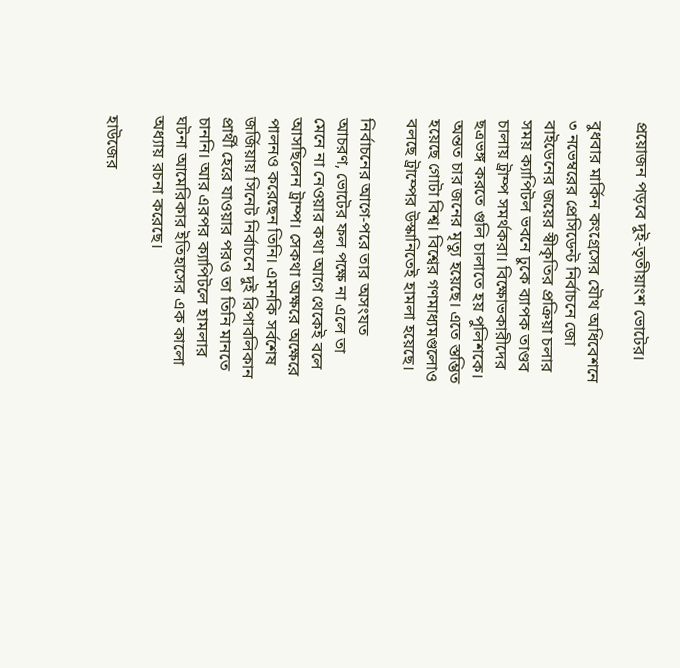প্রয়োজন পড়বে দুই-তৃতীয়াংশ ভোটের।

বুধবার মার্কিন কংগ্রেসের যৌথ অধিবেশনে ৩ নভেম্বরের প্রেসিডেন্ট নির্বাচনে জো বাইডেনের জয়ের স্বীকৃতির প্রক্রিয়া চলার সময় ক্যাপিটল ভবনে ঢুকে ব্যাপক তাণ্ডব চালায় ট্রাম্প সমর্থকরা। বিক্ষোভকারীদের ছত্রভঙ্গ করতে গুলি চালাতে হয় পুলিশকে। অন্তত চার জনের মৃত্যু হয়েছে। এতে স্তম্ভিত হয়েছে গোটা বিশ্ব। বিশ্বের গণমাধ্যমগুলোও বলছে ট্রাম্পের উস্কানিতেই হামলা হয়েছে।

নির্বাচনের আগে-পরে তার অসংযত আচরণ, ভোটের ফল পক্ষে না এলে তা মেনে না নেওয়ার কথা আগে থেকেই বলে আসছিলেন ট্রাম্প। সেকথা অক্ষরে অক্ষেরে পালনও করেছেন তিনি। এমনকি সর্বশেষ জর্জিয়ায় সিনেট নির্বাচনে দুই রিপাবলিকান প্রার্থী হেরে যাওয়ার পরও তা তিনি মানতে চাননি। আর এরপর ক্যাপিটলে হামলার ঘটনা আমেরিকার ইতিহাসের এক কালো অধ্যায় রচনা করেছে।

হাউজের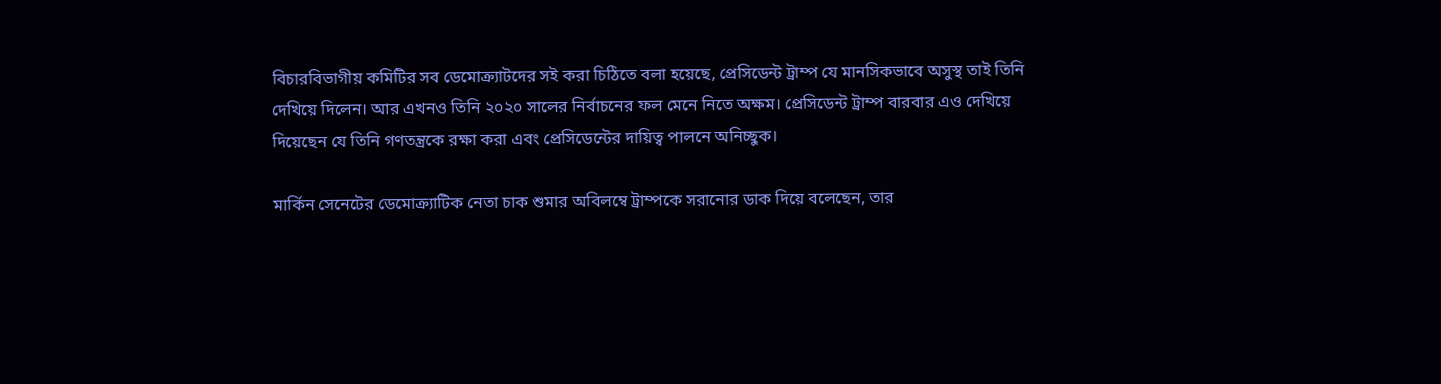বিচারবিভাগীয় কমিটির সব ডেমোক্র্যাটদের সই করা চিঠিতে বলা হয়েছে, প্রেসিডেন্ট ট্রাম্প যে মানসিকভাবে অসুস্থ তাই তিনি দেখিয়ে দিলেন। আর এখনও তিনি ২০২০ সালের নির্বাচনের ফল মেনে নিতে অক্ষম। প্রেসিডেন্ট ট্রাম্প বারবার এও দেখিয়ে দিয়েছেন যে তিনি গণতন্ত্রকে রক্ষা করা এবং প্রেসিডেন্টের দায়িত্ব পালনে অনিচ্ছুক।

মার্কিন সেনেটের ডেমোক্র্যাটিক নেতা চাক শুমার অবিলম্বে ট্রাম্পকে সরানোর ডাক দিয়ে বলেছেন, তার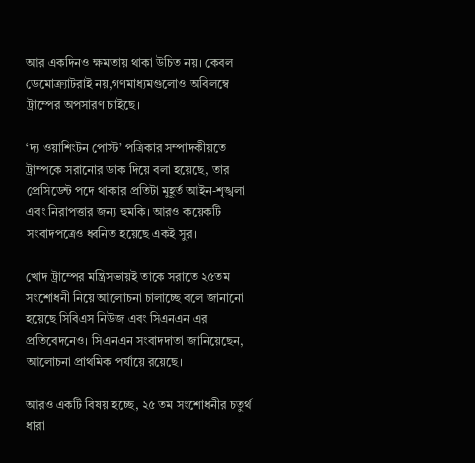আর একদিনও ক্ষমতায় থাকা উচিত নয়। কেবল ডেমোক্র্যাটরাই নয়,গণমাধ্যমগুলোও অবিলম্বে ট্রাম্পের অপসারণ চাইছে।

‘দ্য ওয়াশিংটন পোস্ট’ পত্রিকার সম্পাদকীয়তে ট্রাম্পকে সরানোর ডাক দিয়ে বলা হয়েছে, তার প্রেসিডেন্ট পদে থাকার প্রতিটা মুহূর্ত আইন-শৃঙ্খলা এবং নিরাপত্তার জন্য হুমকি। আরও কয়েকটি সংবাদপত্রেও ধ্বনিত হয়েছে একই সুর।

খোদ ট্রাম্পের মন্ত্রিসভায়ই তাকে সরাতে ২৫তম সংশোধনী নিয়ে আলোচনা চালাচ্ছে বলে জানানো হয়েছে সিবিএস নিউজ এবং সিএনএন এর প্রতিবেদনেও। সিএনএন সংবাদদাতা জানিয়েছেন, আলোচনা প্রাথমিক পর্যায়ে রয়েছে।

আরও একটি বিষয় হচ্ছে, ২৫ তম সংশোধনীর চতুর্থ ধারা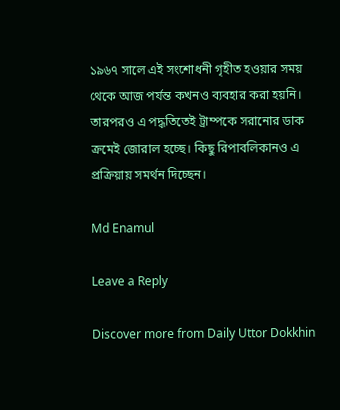১৯৬৭ সালে এই সংশোধনী গৃহীত হওয়ার সময় থেকে আজ পর্যন্ত কখনও ব্যবহার করা হয়নি। তারপরও এ পদ্ধতিতেই ট্রাম্পকে সরানোর ডাক ক্রমেই জোরাল হচ্ছে। কিছু রিপাবলিকানও এ প্রক্রিয়ায় সমর্থন দিচ্ছেন।

Md Enamul

Leave a Reply

Discover more from Daily Uttor Dokkhin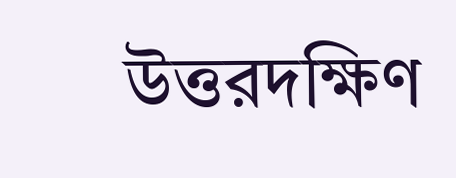উত্তরদক্ষিণ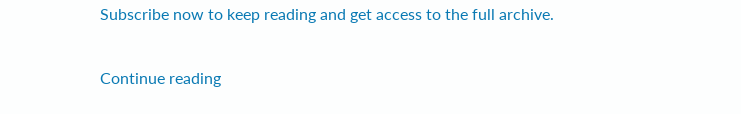Subscribe now to keep reading and get access to the full archive.

Continue reading